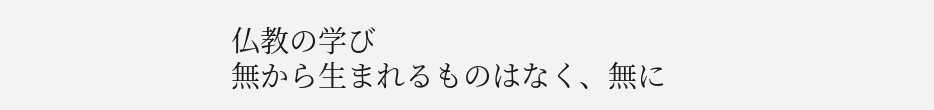仏教の学び
無から生まれるものはなく、無に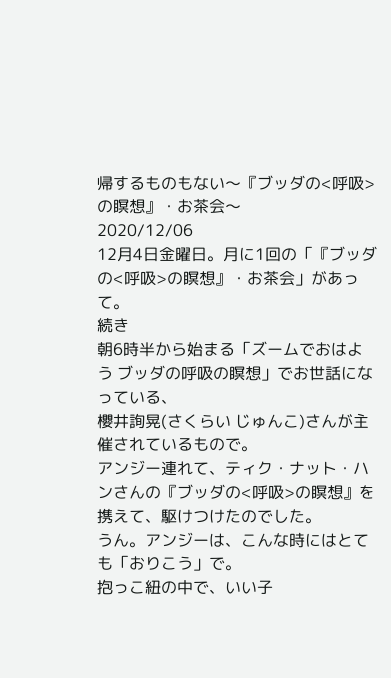帰するものもない〜『ブッダの<呼吸>の瞑想』・お茶会〜
2020/12/06
12月4日金曜日。月に1回の「『ブッダの<呼吸>の瞑想』・お茶会」があって。
続き
朝6時半から始まる「ズームでおはよう ブッダの呼吸の瞑想」でお世話になっている、
櫻井詢晃(さくらい じゅんこ)さんが主催されているもので。
アンジー連れて、ティク・ナット・ハンさんの『ブッダの<呼吸>の瞑想』を携えて、駆けつけたのでした。
うん。アンジーは、こんな時にはとても「おりこう」で。
抱っこ紐の中で、いい子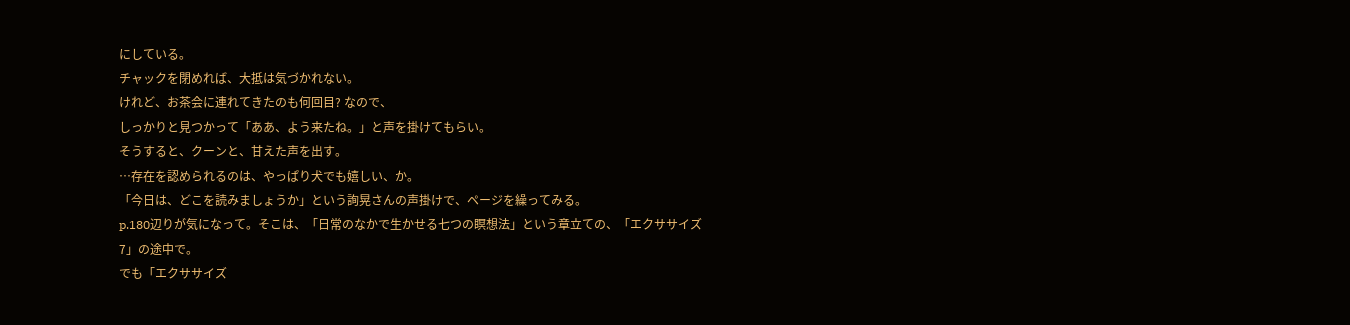にしている。
チャックを閉めれば、大抵は気づかれない。
けれど、お茶会に連れてきたのも何回目? なので、
しっかりと見つかって「ああ、よう来たね。」と声を掛けてもらい。
そうすると、クーンと、甘えた声を出す。
…存在を認められるのは、やっぱり犬でも嬉しい、か。
「今日は、どこを読みましょうか」という詢晃さんの声掛けで、ページを繰ってみる。
p.180辺りが気になって。そこは、「日常のなかで生かせる七つの瞑想法」という章立ての、「エクササイズ7」の途中で。
でも「エクササイズ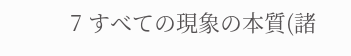7 すべての現象の本質(諸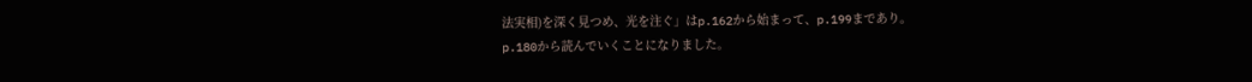法実相)を深く見つめ、光を注ぐ」はp.162から始まって、p.199まであり。
p.180から読んでいくことになりました。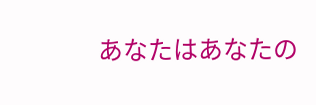あなたはあなたの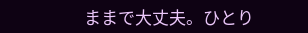ままで大丈夫。ひとり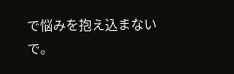で悩みを抱え込まないで。